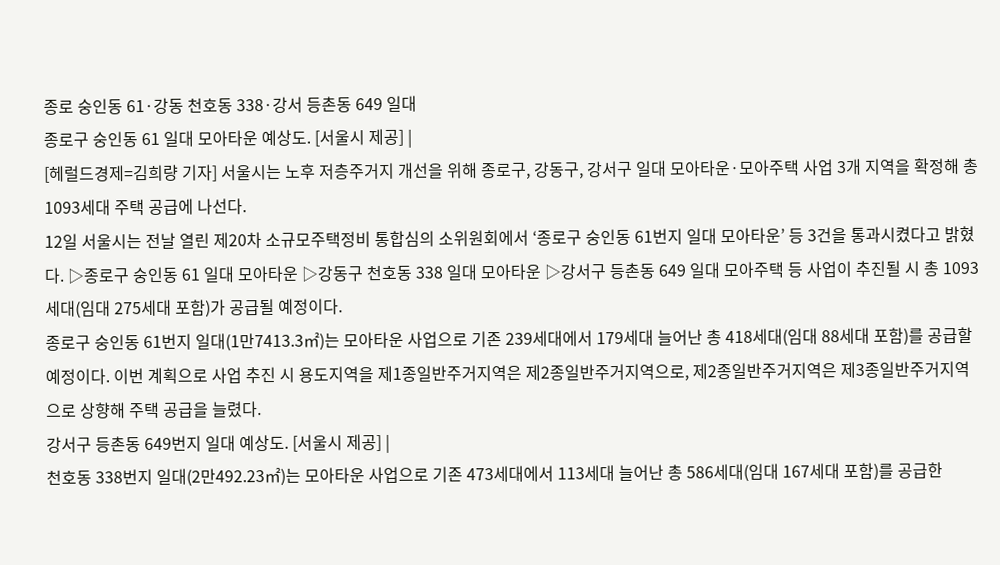종로 숭인동 61·강동 천호동 338·강서 등촌동 649 일대
종로구 숭인동 61 일대 모아타운 예상도. [서울시 제공] |
[헤럴드경제=김희량 기자] 서울시는 노후 저층주거지 개선을 위해 종로구, 강동구, 강서구 일대 모아타운·모아주택 사업 3개 지역을 확정해 총 1093세대 주택 공급에 나선다.
12일 서울시는 전날 열린 제20차 소규모주택정비 통합심의 소위원회에서 ‘종로구 숭인동 61번지 일대 모아타운’ 등 3건을 통과시켰다고 밝혔다. ▷종로구 숭인동 61 일대 모아타운 ▷강동구 천호동 338 일대 모아타운 ▷강서구 등촌동 649 일대 모아주택 등 사업이 추진될 시 총 1093세대(임대 275세대 포함)가 공급될 예정이다.
종로구 숭인동 61번지 일대(1만7413.3㎡)는 모아타운 사업으로 기존 239세대에서 179세대 늘어난 총 418세대(임대 88세대 포함)를 공급할 예정이다. 이번 계획으로 사업 추진 시 용도지역을 제1종일반주거지역은 제2종일반주거지역으로, 제2종일반주거지역은 제3종일반주거지역으로 상향해 주택 공급을 늘렸다.
강서구 등촌동 649번지 일대 예상도. [서울시 제공] |
천호동 338번지 일대(2만492.23㎡)는 모아타운 사업으로 기존 473세대에서 113세대 늘어난 총 586세대(임대 167세대 포함)를 공급한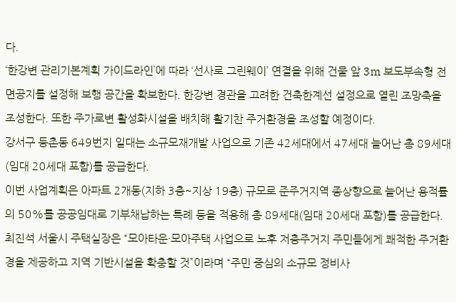다.
‘한강변 관리기본계획 가이드라인’에 따라 ‘선사로 그린웨이’ 연결을 위해 건물 앞 3m 보도부속형 전면공지를 설정해 보행 공간을 확보한다. 한강변 경관을 고려한 건축한계선 설정으로 열린 조망축을 조성한다. 또한 주가로변 활성화시설을 배치해 활기찬 주거환경을 조성할 예정이다.
강서구 등촌동 649번지 일대는 소규모재개발 사업으로 기존 42세대에서 47세대 늘어난 총 89세대(임대 20세대 포함)를 공급한다.
이번 사업계획은 아파트 2개동(지하 3층~지상 19층) 규모로 준주거지역 종상향으로 늘어난 용적률의 50%를 공공임대로 기부채납하는 특례 등을 적용해 총 89세대(임대 20세대 포함)를 공급한다.
최진석 서울시 주택실장은 “모아타운·모아주택 사업으로 노후 저층주거지 주민들에게 쾌적한 주거환경을 제공하고 지역 기반시설을 확충할 것”이라며 “주민 중심의 소규모 정비사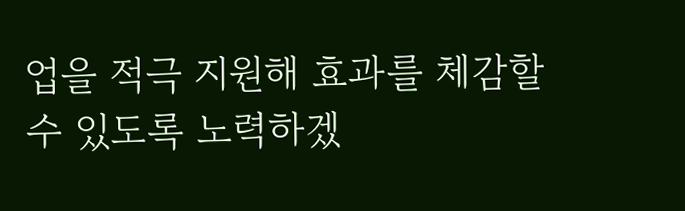업을 적극 지원해 효과를 체감할 수 있도록 노력하겠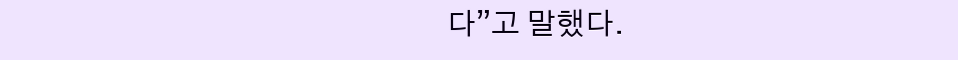다”고 말했다.